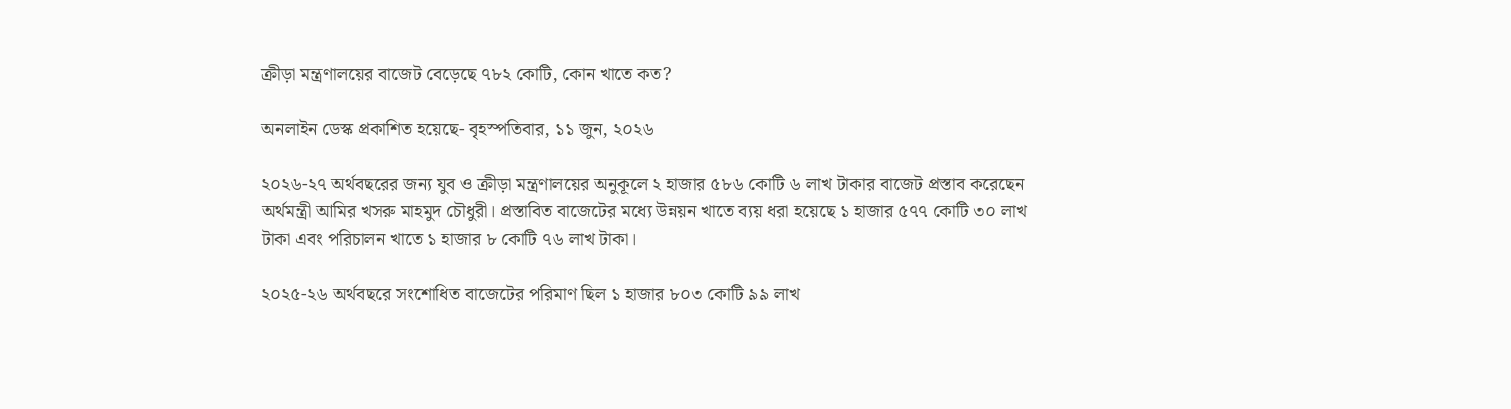ক্রীড়া মন্ত্রণালয়ের বাজেট বেড়েছে ৭৮২ কোটি, কোন খাতে কত?

অনলাইন ডেস্ক প্রকাশিত হয়েছে- বৃহস্পতিবার, ১১ জুন, ২০২৬

২০২৬-২৭ অর্থবছরের জন্য যুব ও ক্রীড়া মন্ত্রণালয়ের অনুকূলে ২ হাজার ৫৮৬ কোটি ৬ লাখ টাকার বাজেট প্রস্তাব করেছেন অর্থমন্ত্রী আমির খসরু মাহমুদ চৌধুরী। প্রস্তাবিত বাজেটের মধ্যে উন্নয়ন খাতে ব্যয় ধরা হয়েছে ১ হাজার ৫৭৭ কোটি ৩০ লাখ টাকা এবং পরিচালন খাতে ১ হাজার ৮ কোটি ৭৬ লাখ টাকা।

২০২৫-২৬ অর্থবছরে সংশোধিত বাজেটের পরিমাণ ছিল ১ হাজার ৮০৩ কোটি ৯৯ লাখ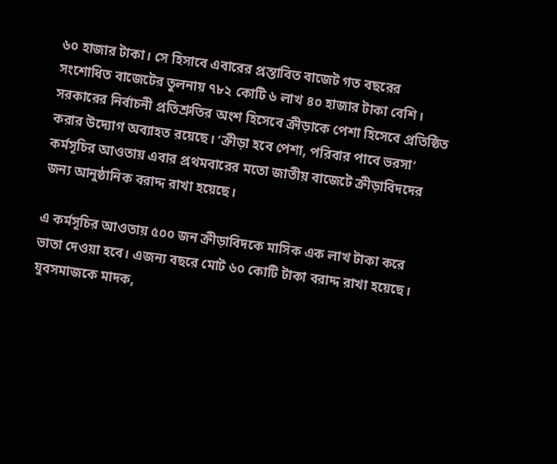৬০ হাজার টাকা। সে হিসাবে এবারের প্রস্তাবিত বাজেট গত বছরের সংশোধিত বাজেটের তুলনায় ৭৮২ কোটি ৬ লাখ ৪০ হাজার টাকা বেশি। সরকারের নির্বাচনী প্রতিশ্রুতির অংশ হিসেবে ক্রীড়াকে পেশা হিসেবে প্রতিষ্ঠিত করার উদ্যোগ অব্যাহত রয়েছে। ‘ক্রীড়া হবে পেশা, পরিবার পাবে ভরসা’ কর্মসূচির আওতায় এবার প্রথমবারের মতো জাতীয় বাজেটে ক্রীড়াবিদদের জন্য আনুষ্ঠানিক বরাদ্দ রাখা হয়েছে।

এ কর্মসূচির আওতায় ৫০০ জন ক্রীড়াবিদকে মাসিক এক লাখ টাকা করে ভাতা দেওয়া হবে। এজন্য বছরে মোট ৬০ কোটি টাকা বরাদ্দ রাখা হয়েছে। যুবসমাজকে মাদক,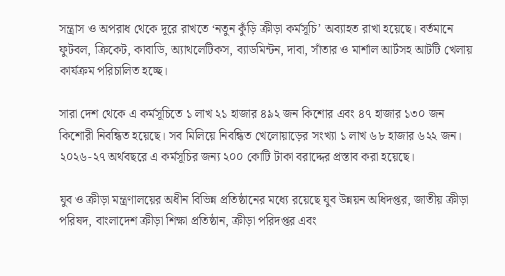সন্ত্রাস ও অপরাধ থেকে দূরে রাখতে ‘নতুন কুঁড়ি ক্রীড়া কর্মসূচি’ অব্যাহত রাখা হয়েছে। বর্তমানে ফুটবল, ক্রিকেট, কাবাডি, অ্যাথলেটিকস, ব্যাডমিন্টন, দাবা, সাঁতার ও মার্শাল আর্টসহ আটটি খেলায় কার্যক্রম পরিচালিত হচ্ছে।

সারা দেশ থেকে এ কর্মসূচিতে ১ লাখ ২১ হাজার ৪৯২ জন কিশোর এবং ৪৭ হাজার ১৩০ জন কিশোরী নিবন্ধিত হয়েছে। সব মিলিয়ে নিবন্ধিত খেলোয়াড়ের সংখ্যা ১ লাখ ৬৮ হাজার ৬২২ জন। ২০২৬-২৭ অর্থবছরে এ কর্মসূচির জন্য ২০০ কোটি টাকা বরাদ্দের প্রস্তাব করা হয়েছে।

যুব ও ক্রীড়া মন্ত্রণালয়ের অধীন বিভিন্ন প্রতিষ্ঠানের মধ্যে রয়েছে যুব উন্নয়ন অধিদপ্তর, জাতীয় ক্রীড়া পরিষদ, বাংলাদেশ ক্রীড়া শিক্ষা প্রতিষ্ঠান, ক্রীড়া পরিদপ্তর এবং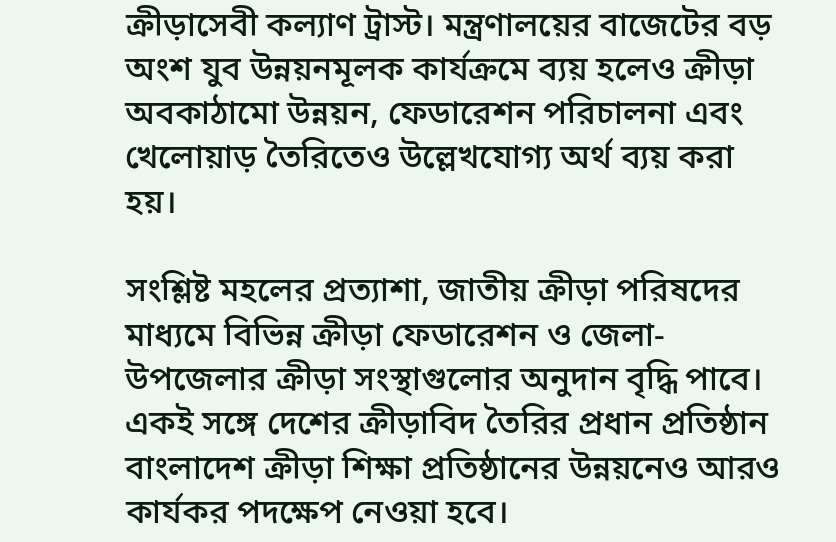ক্রীড়াসেবী কল্যাণ ট্রাস্ট। মন্ত্রণালয়ের বাজেটের বড় অংশ যুব উন্নয়নমূলক কার্যক্রমে ব্যয় হলেও ক্রীড়া অবকাঠামো উন্নয়ন, ফেডারেশন পরিচালনা এবং খেলোয়াড় তৈরিতেও উল্লেখযোগ্য অর্থ ব্যয় করা হয়।

সংশ্লিষ্ট মহলের প্রত্যাশা, জাতীয় ক্রীড়া পরিষদের মাধ্যমে বিভিন্ন ক্রীড়া ফেডারেশন ও জেলা-উপজেলার ক্রীড়া সংস্থাগুলোর অনুদান বৃদ্ধি পাবে। একই সঙ্গে দেশের ক্রীড়াবিদ তৈরির প্রধান প্রতিষ্ঠান বাংলাদেশ ক্রীড়া শিক্ষা প্রতিষ্ঠানের উন্নয়নেও আরও কার্যকর পদক্ষেপ নেওয়া হবে।